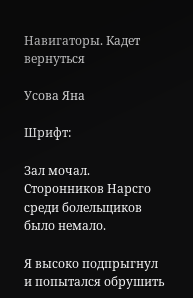Навигаторы. Кадет
вернуться

Усова Яна

Шрифт:

Зал мочал. Сторонников Нарсго среди болельщиков было немало.

Я высоко подпрыгнул и попытался обрушить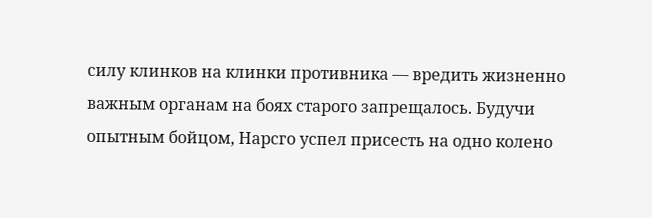силу клинков на клинки противника — вредить жизненно важным органам на боях старого запрещалось. Будучи опытным бойцом, Нарсго успел присесть на одно колено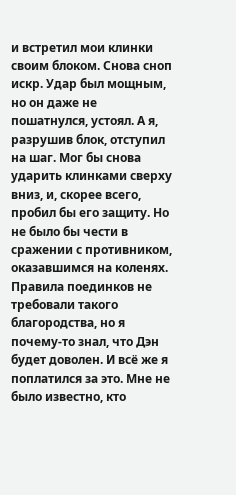и встретил мои клинки своим блоком. Снова сноп искр. Удар был мощным, но он даже не пошатнулся, устоял. А я, разрушив блок, отступил на шаг. Мог бы снова ударить клинками сверху вниз, и, скорее всего, пробил бы его защиту. Но не было бы чести в сражении с противником, оказавшимся на коленях. Правила поединков не требовали такого благородства, но я почему-то знал, что Дэн будет доволен. И всё же я поплатился за это. Мне не было известно, кто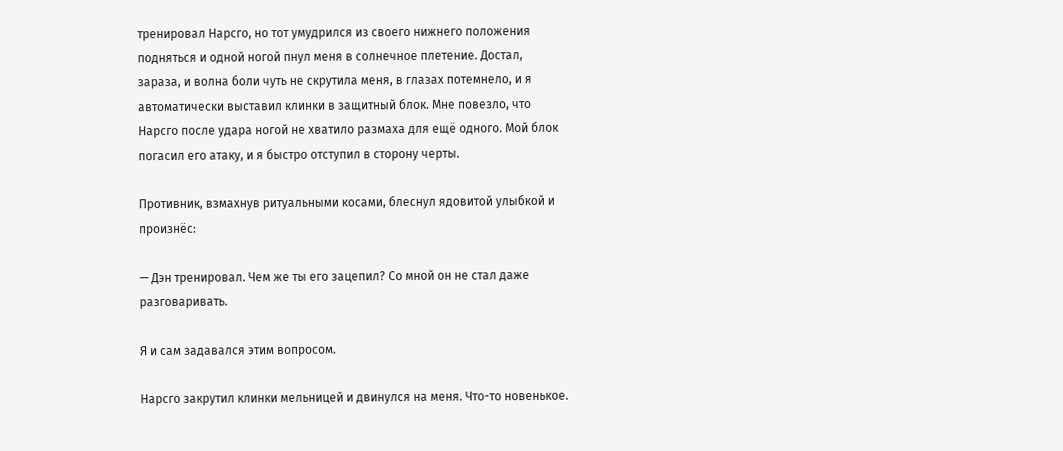тренировал Нарсго, но тот умудрился из своего нижнего положения подняться и одной ногой пнул меня в солнечное плетение. Достал, зараза, и волна боли чуть не скрутила меня, в глазах потемнело, и я автоматически выставил клинки в защитный блок. Мне повезло, что Нарсго после удара ногой не хватило размаха для ещё одного. Мой блок погасил его атаку, и я быстро отступил в сторону черты.

Противник, взмахнув ритуальными косами, блеснул ядовитой улыбкой и произнёс:

— Дэн тренировал. Чем же ты его зацепил? Со мной он не стал даже разговаривать.

Я и сам задавался этим вопросом.

Нарсго закрутил клинки мельницей и двинулся на меня. Что-то новенькое.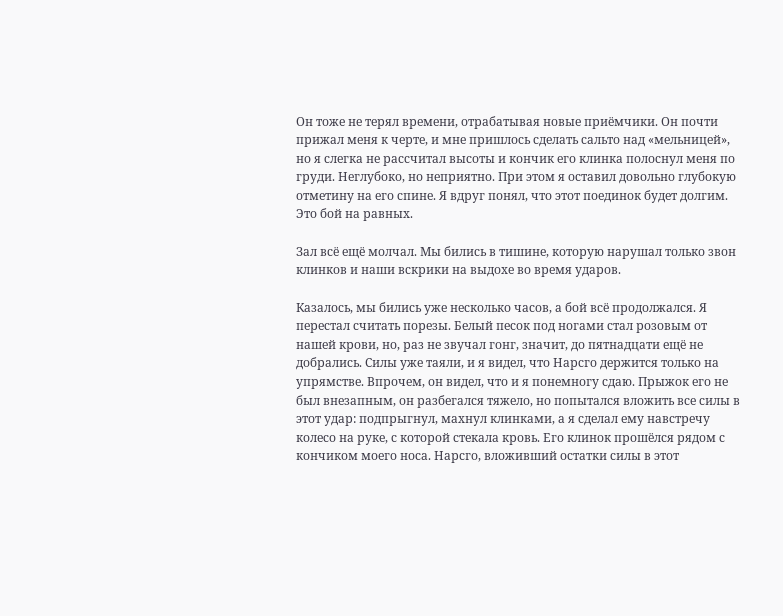Он тоже не терял времени, отрабатывая новые приёмчики. Он почти прижал меня к черте, и мне пришлось сделать сальто над «мельницей», но я слегка не рассчитал высоты и кончик его клинка полоснул меня по груди. Неглубоко, но неприятно. При этом я оставил довольно глубокую отметину на его спине. Я вдруг понял, что этот поединок будет долгим. Это бой на равных.

Зал всё ещё молчал. Мы бились в тишине, которую нарушал только звон клинков и наши вскрики на выдохе во время ударов.

Казалось, мы бились уже несколько часов, а бой всё продолжался. Я перестал считать порезы. Белый песок под ногами стал розовым от нашей крови, но, раз не звучал гонг, значит, до пятнадцати ещё не добрались. Силы уже таяли, и я видел, что Нарсго держится только на упрямстве. Впрочем, он видел, что и я понемногу сдаю. Прыжок его не был внезапным, он разбегался тяжело, но попытался вложить все силы в этот удар: подпрыгнул, махнул клинками, а я сделал ему навстречу колесо на руке, с которой стекала кровь. Его клинок прошёлся рядом с кончиком моего носа. Нарсго, вложивший остатки силы в этот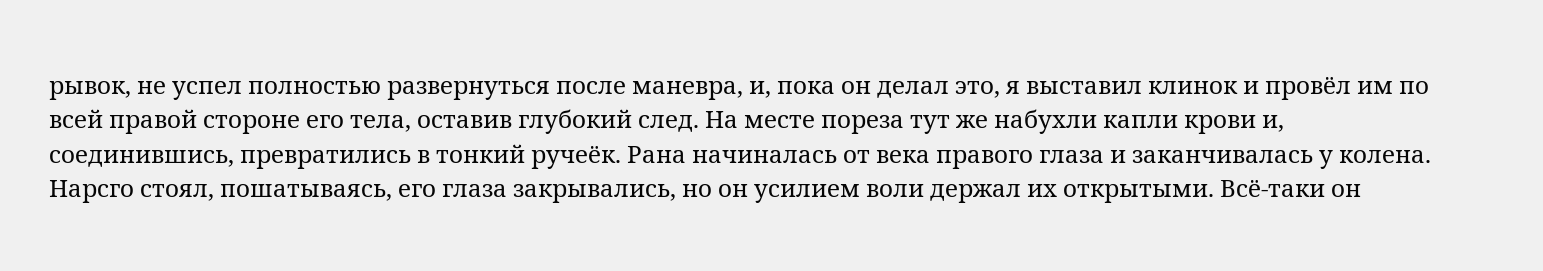рывок, не успел полностью развернуться после маневра, и, пока он делал это, я выставил клинок и провёл им по всей правой стороне его тела, оставив глубокий след. На месте пореза тут же набухли капли крови и, соединившись, превратились в тонкий ручеёк. Рана начиналась от века правого глаза и заканчивалась у колена. Нарсго стоял, пошатываясь, его глаза закрывались, но он усилием воли держал их открытыми. Всё-таки он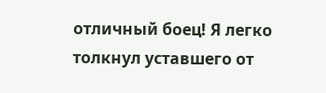отличный боец! Я легко толкнул уставшего от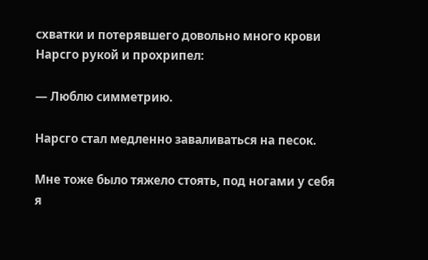схватки и потерявшего довольно много крови Нарсго рукой и прохрипел:

— Люблю симметрию.

Нарсго стал медленно заваливаться на песок.

Мне тоже было тяжело стоять, под ногами у себя я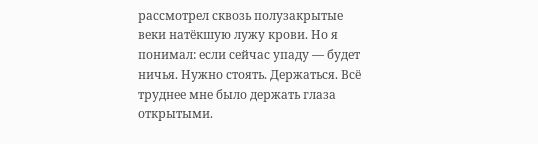рассмотрел сквозь полузакрытые веки натёкшую лужу крови. Но я понимал: если сейчас упаду — будет ничья. Нужно стоять. Держаться. Всё труднее мне было держать глаза открытыми.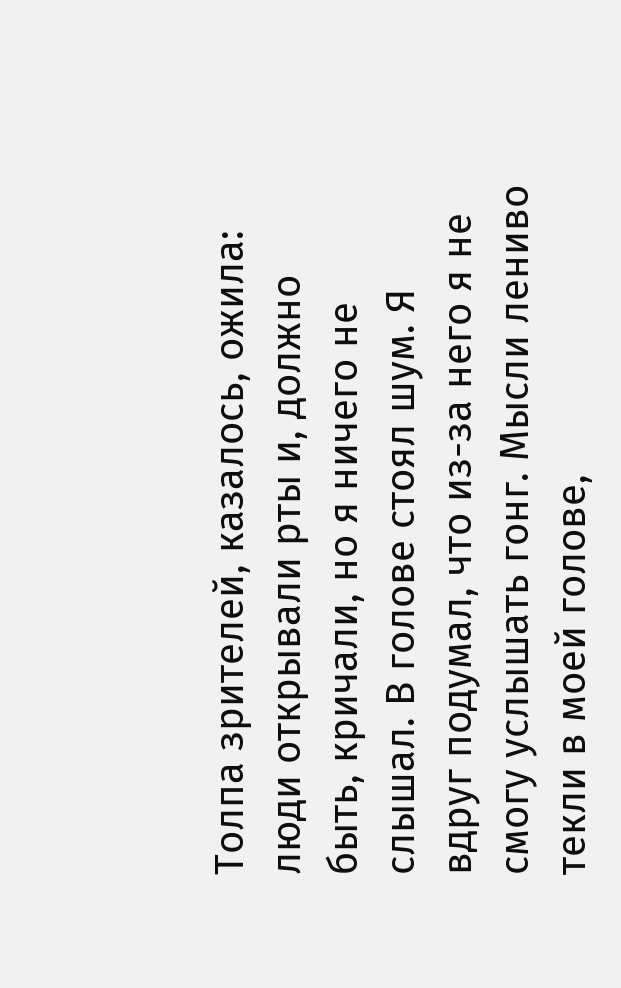Толпа зрителей, казалось, ожила: люди открывали рты и, должно быть, кричали, но я ничего не слышал. В голове стоял шум. Я вдруг подумал, что из-за него я не смогу услышать гонг. Мысли лениво текли в моей голове,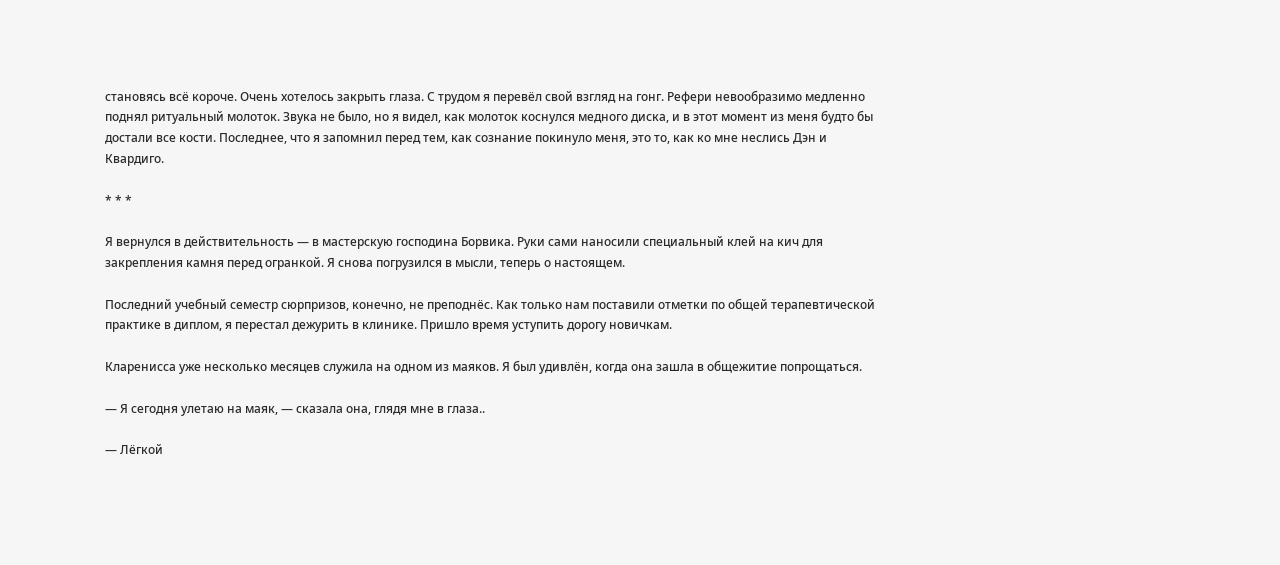становясь всё короче. Очень хотелось закрыть глаза. С трудом я перевёл свой взгляд на гонг. Рефери невообразимо медленно поднял ритуальный молоток. Звука не было, но я видел, как молоток коснулся медного диска, и в этот момент из меня будто бы достали все кости. Последнее, что я запомнил перед тем, как сознание покинуло меня, это то, как ко мне неслись Дэн и Квардиго.

* * *

Я вернулся в действительность — в мастерскую господина Борвика. Руки сами наносили специальный клей на кич для закрепления камня перед огранкой. Я снова погрузился в мысли, теперь о настоящем.

Последний учебный семестр сюрпризов, конечно, не преподнёс. Как только нам поставили отметки по общей терапевтической практике в диплом, я перестал дежурить в клинике. Пришло время уступить дорогу новичкам.

Кларенисса уже несколько месяцев служила на одном из маяков. Я был удивлён, когда она зашла в общежитие попрощаться.

— Я сегодня улетаю на маяк, — сказала она, глядя мне в глаза..

— Лёгкой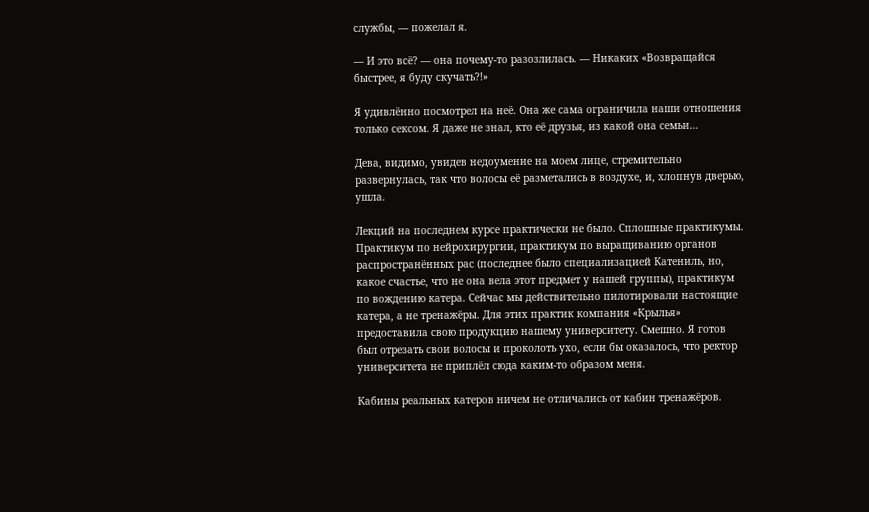службы, — пожелал я.

— И это всё? — она почему-то разозлилась. — Никаких «Возвращайся быстрее, я буду скучать?!»

Я удивлённо посмотрел на неё. Она же сама ограничила наши отношения только сексом. Я даже не знал, кто её друзья, из какой она семьи…

Дева, видимо, увидев недоумение на моем лице, стремительно развернулась, так что волосы её разметались в воздухе, и, хлопнув дверью, ушла.

Лекций на последнем курсе практически не было. Сплошные практикумы. Практикум по нейрохирургии, практикум по выращиванию органов распространённых рас (последнее было специализацией Катениль, но, какое счастье, что не она вела этот предмет у нашей группы), практикум по вождению катера. Сейчас мы действительно пилотировали настоящие катера, а не тренажёры. Для этих практик компания «Крылья» предоставила свою продукцию нашему университету. Смешно. Я готов был отрезать свои волосы и проколоть ухо, если бы оказалось, что ректор университета не приплёл сюда каким-то образом меня.

Кабины реальных катеров ничем не отличались от кабин тренажёров.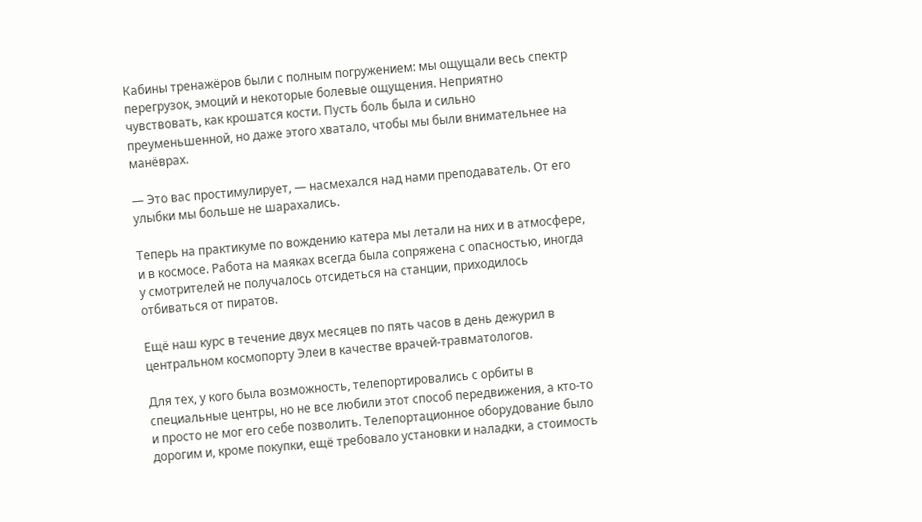Кабины тренажёров были с полным погружением: мы ощущали весь спектр перегрузок, эмоций и некоторые болевые ощущения. Неприятно чувствовать, как крошатся кости. Пусть боль была и сильно преуменьшенной, но даже этого хватало, чтобы мы были внимательнее на манёврах.

— Это вас простимулирует, — насмехался над нами преподаватель. От его улыбки мы больше не шарахались.

Теперь на практикуме по вождению катера мы летали на них и в атмосфере, и в космосе. Работа на маяках всегда была сопряжена с опасностью, иногда у смотрителей не получалось отсидеться на станции, приходилось отбиваться от пиратов.

Ещё наш курс в течение двух месяцев по пять часов в день дежурил в центральном космопорту Элеи в качестве врачей-травматологов.

Для тех, у кого была возможность, телепортировались с орбиты в специальные центры, но не все любили этот способ передвижения, а кто-то и просто не мог его себе позволить. Телепортационное оборудование было дорогим и, кроме покупки, ещё требовало установки и наладки, а стоимость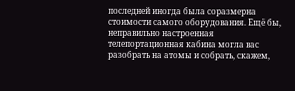последней иногда была соразмерна стоимости самого оборудования. Ещё бы, неправильно настроенная телепортационная кабина могла вас разобрать на атомы и собрать, скажем,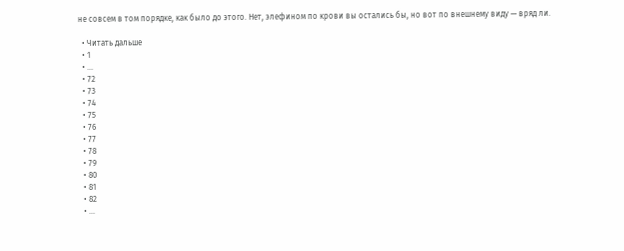не совсем в том порядке, как было до этого. Нет, элефином по крови вы остались бы, но вот по внешнему виду — вряд ли.

  • Читать дальше
  • 1
  • ...
  • 72
  • 73
  • 74
  • 75
  • 76
  • 77
  • 78
  • 79
  • 80
  • 81
  • 82
  • ...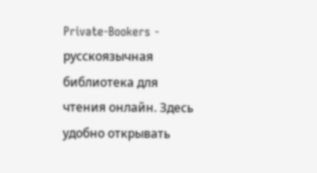Private-Bookers - русскоязычная библиотека для чтения онлайн. Здесь удобно открывать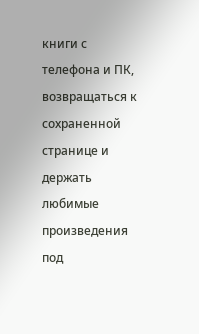книги с телефона и ПК, возвращаться к сохраненной странице и держать любимые произведения под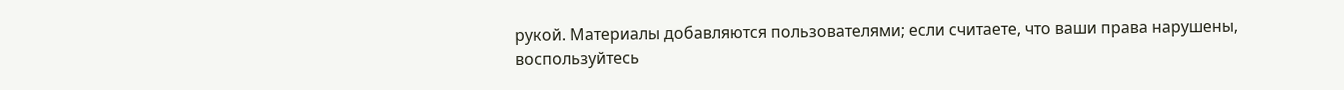рукой. Материалы добавляются пользователями; если считаете, что ваши права нарушены, воспользуйтесь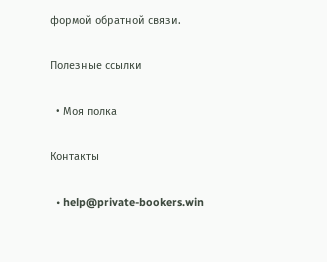формой обратной связи.

Полезные ссылки

  • Моя полка

Контакты

  • help@private-bookers.win